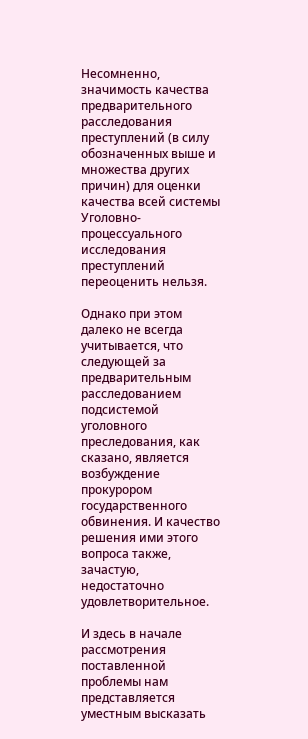Несомненно, значимость качества предварительного расследования преступлений (в силу обозначенных выше и множества других причин) для оценки качества всей системы Уголовно-процессуального исследования преступлений переоценить нельзя.

Однако при этом далеко не всегда учитывается, что следующей за предварительным расследованием подсистемой уголовного преследования, как сказано, является возбуждение прокурором государственного обвинения. И качество решения ими этого вопроса также, зачастую, недостаточно удовлетворительное.

И здесь в начале рассмотрения поставленной проблемы нам представляется уместным высказать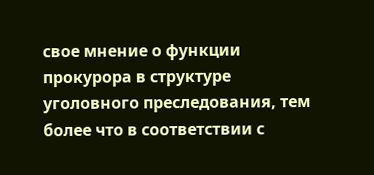свое мнение о функции прокурора в структуре уголовного преследования, тем более что в соответствии с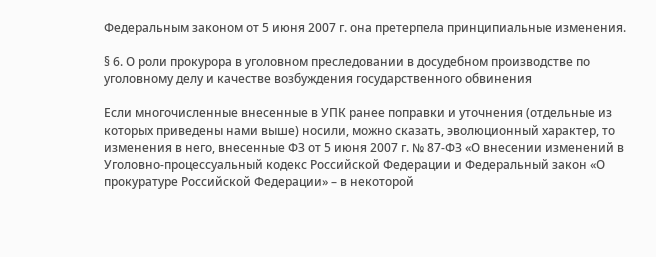Федеральным законом от 5 июня 2007 г. она претерпела принципиальные изменения.

§ 6. О роли прокурора в уголовном преследовании в досудебном производстве по уголовному делу и качестве возбуждения государственного обвинения

Если многочисленные внесенные в УПК ранее поправки и уточнения (отдельные из которых приведены нами выше) носили, можно сказать, эволюционный характер, то изменения в него, внесенные ФЗ от 5 июня 2007 г. № 87-ФЗ «О внесении изменений в Уголовно-процессуальный кодекс Российской Федерации и Федеральный закон «О прокуратуре Российской Федерации» – в некоторой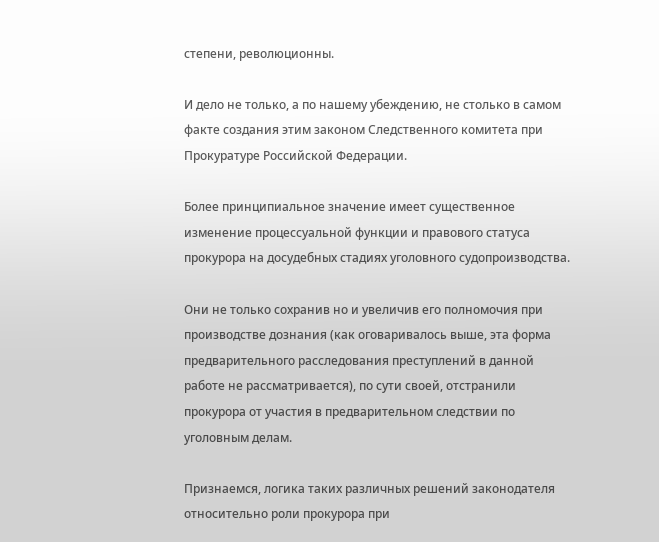степени, революционны.

И дело не только, а по нашему убеждению, не столько в самом факте создания этим законом Следственного комитета при Прокуратуре Российской Федерации.

Более принципиальное значение имеет существенное изменение процессуальной функции и правового статуса прокурора на досудебных стадиях уголовного судопроизводства.

Они не только сохранив но и увеличив его полномочия при производстве дознания (как оговаривалось выше, эта форма предварительного расследования преступлений в данной работе не рассматривается), по сути своей, отстранили прокурора от участия в предварительном следствии по уголовным делам.

Признаемся, логика таких различных решений законодателя относительно роли прокурора при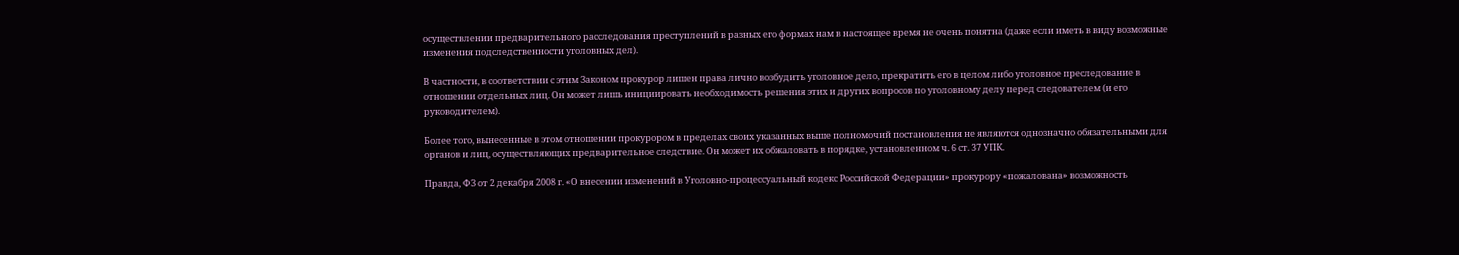осуществлении предварительного расследования преступлений в разных его формах нам в настоящее время не очень понятна (даже если иметь в виду возможные изменения подследственности уголовных дел).

В частности, в соответствии с этим Законом прокурор лишен права лично возбудить уголовное дело, прекратить его в целом либо уголовное преследование в отношении отдельных лиц. Он может лишь инициировать необходимость решения этих и других вопросов по уголовному делу перед следователем (и его руководителем).

Более того, вынесенные в этом отношении прокурором в пределах своих указанных выше полномочий постановления не являются однозначно обязательными для органов и лиц, осуществляющих предварительное следствие. Он может их обжаловать в порядке, установленном ч. 6 ст. 37 УПК.

Правда, ФЗ от 2 декабря 2008 г. «О внесении изменений в Уголовно-процессуальный кодекс Российской Федерации» прокурору «пожалована» возможность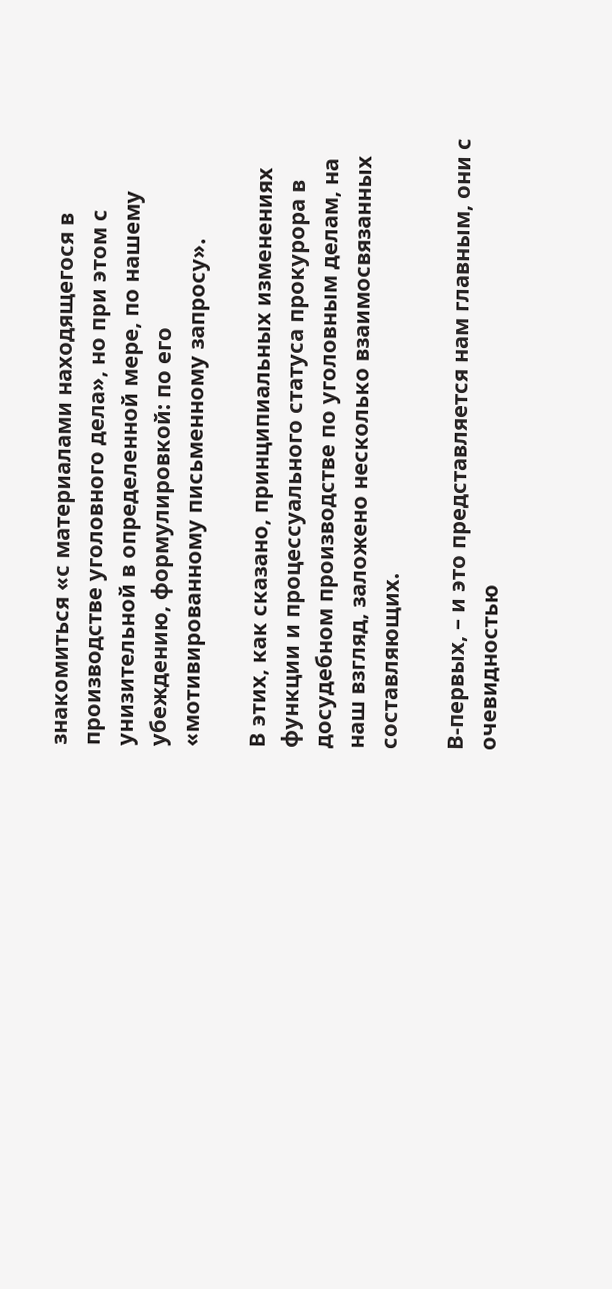знакомиться «с материалами находящегося в производстве уголовного дела», но при этом с унизительной в определенной мере, по нашему убеждению, формулировкой: по его «мотивированному письменному запросу».

В этих, как сказано, принципиальных изменениях функции и процессуального статуса прокурора в досудебном производстве по уголовным делам, на наш взгляд, заложено несколько взаимосвязанных составляющих.

В-первых, – и это представляется нам главным, они с очевидностью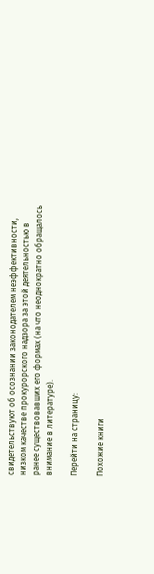свидетельствуют об осознании законодателем неэффективности, низком качестве прокурорского надзора за этой деятельностью в ранее существовавших его формах (на что неоднократно обращалось внимание в литературе).

Перейти на страницу:

Похожие книги